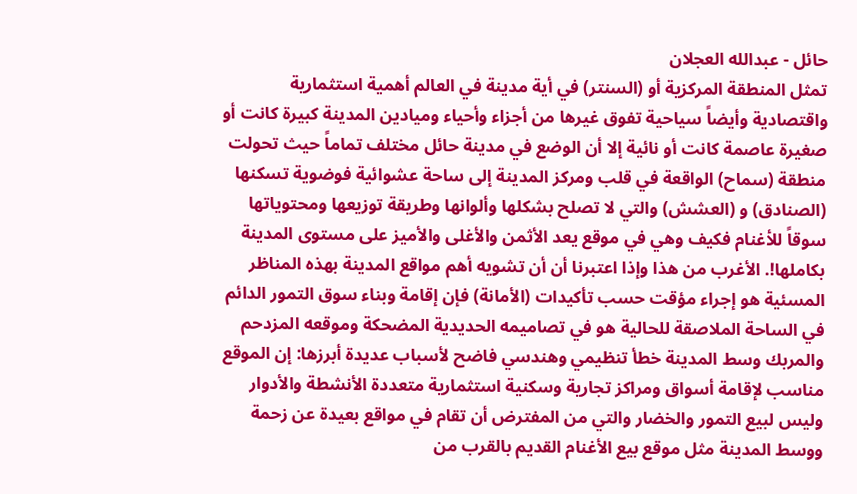حائل - عبدالله العجلان
تمثل المنطقة المركزية أو (السنتر) في أية مدينة في العالم أهمية استثمارية واقتصادية وأيضاً سياحية تفوق غيرها من أجزاء وأحياء وميادين المدينة كبيرة كانت أو صغيرة عاصمة كانت أو نائية إلا أن الوضع في مدينة حائل مختلف تماماً حيث تحولت منطقة (سماح) الواقعة في قلب ومركز المدينة إلى ساحة عشوائية فوضوية تسكنها (الصنادق) و (العشش) والتي لا تصلح بشكلها وألوانها وطريقة توزيعها ومحتوياتها سوقاً للأغنام فكيف وهي في موقع يعد الأثمن والأغلى والأميز على مستوى المدينة بكاملها!. الأغرب من هذا وإذا اعتبرنا أن أن تشويه أهم مواقع المدينة بهذه المناظر المسئية هو إجراء مؤقت حسب تأكيدات (الأمانة) فإن إقامة وبناء سوق التمور الدائم في الساحة الملاصقة للحالية هو في تصاميمه الحديدية المضحكة وموقعه المزدحم والمربك وسط المدينة خطأ تنظيمي وهندسي فاضح لأسباب عديدة أبرزها: إن الموقع مناسب لإقامة أسواق ومراكز تجارية وسكنية استثمارية متعددة الأنشطة والأدوار وليس لبيع التمور والخضار والتي من المفترض أن تقام في مواقع بعيدة عن زحمة ووسط المدينة مثل موقع بيع الأغنام القديم بالقرب من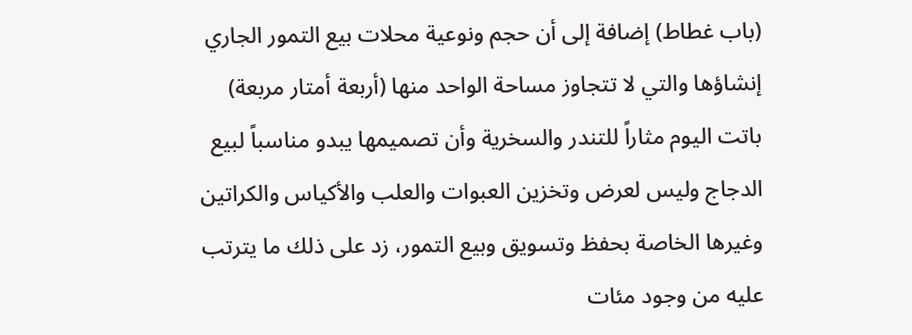(باب غطاط) إضافة إلى أن حجم ونوعية محلات بيع التمور الجاري إنشاؤها والتي لا تتجاوز مساحة الواحد منها (أربعة أمتار مربعة) باتت اليوم مثاراً للتندر والسخرية وأن تصميمها يبدو مناسباً لبيع الدجاج وليس لعرض وتخزين العبوات والعلب والأكياس والكراتين وغيرها الخاصة بحفظ وتسويق وبيع التمور، زد على ذلك ما يترتب عليه من وجود مئات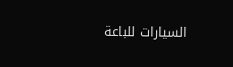السيارات للباعة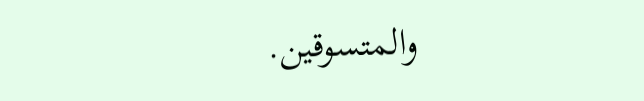والمتسوقين.